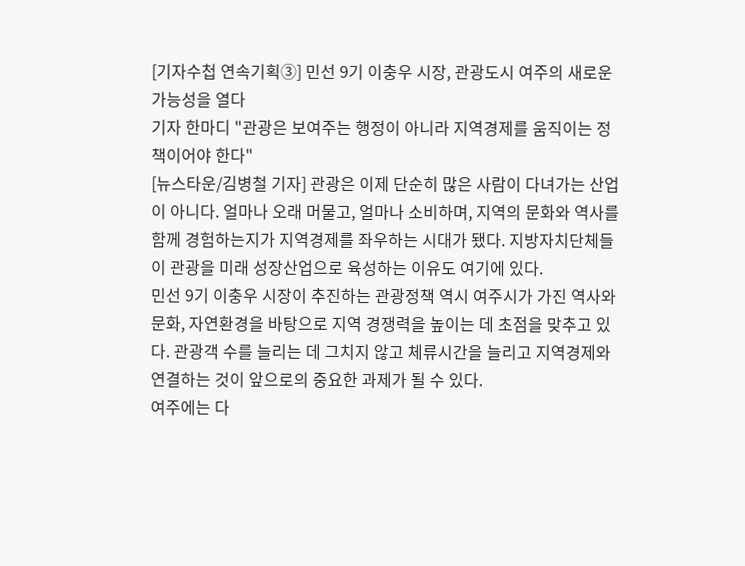[기자수첩 연속기획③] 민선 9기 이충우 시장, 관광도시 여주의 새로운 가능성을 열다
기자 한마디 "관광은 보여주는 행정이 아니라 지역경제를 움직이는 정책이어야 한다"
[뉴스타운/김병철 기자] 관광은 이제 단순히 많은 사람이 다녀가는 산업이 아니다. 얼마나 오래 머물고, 얼마나 소비하며, 지역의 문화와 역사를 함께 경험하는지가 지역경제를 좌우하는 시대가 됐다. 지방자치단체들이 관광을 미래 성장산업으로 육성하는 이유도 여기에 있다.
민선 9기 이충우 시장이 추진하는 관광정책 역시 여주시가 가진 역사와 문화, 자연환경을 바탕으로 지역 경쟁력을 높이는 데 초점을 맞추고 있다. 관광객 수를 늘리는 데 그치지 않고 체류시간을 늘리고 지역경제와 연결하는 것이 앞으로의 중요한 과제가 될 수 있다.
여주에는 다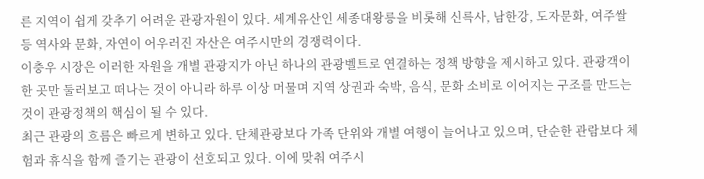른 지역이 쉽게 갖추기 어려운 관광자원이 있다. 세계유산인 세종대왕릉을 비롯해 신륵사, 남한강, 도자문화, 여주쌀 등 역사와 문화, 자연이 어우러진 자산은 여주시만의 경쟁력이다.
이충우 시장은 이러한 자원을 개별 관광지가 아닌 하나의 관광벨트로 연결하는 정책 방향을 제시하고 있다. 관광객이 한 곳만 둘러보고 떠나는 것이 아니라 하루 이상 머물며 지역 상권과 숙박, 음식, 문화 소비로 이어지는 구조를 만드는 것이 관광정책의 핵심이 될 수 있다.
최근 관광의 흐름은 빠르게 변하고 있다. 단체관광보다 가족 단위와 개별 여행이 늘어나고 있으며, 단순한 관람보다 체험과 휴식을 함께 즐기는 관광이 선호되고 있다. 이에 맞춰 여주시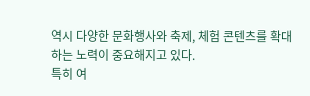역시 다양한 문화행사와 축제, 체험 콘텐츠를 확대하는 노력이 중요해지고 있다.
특히 여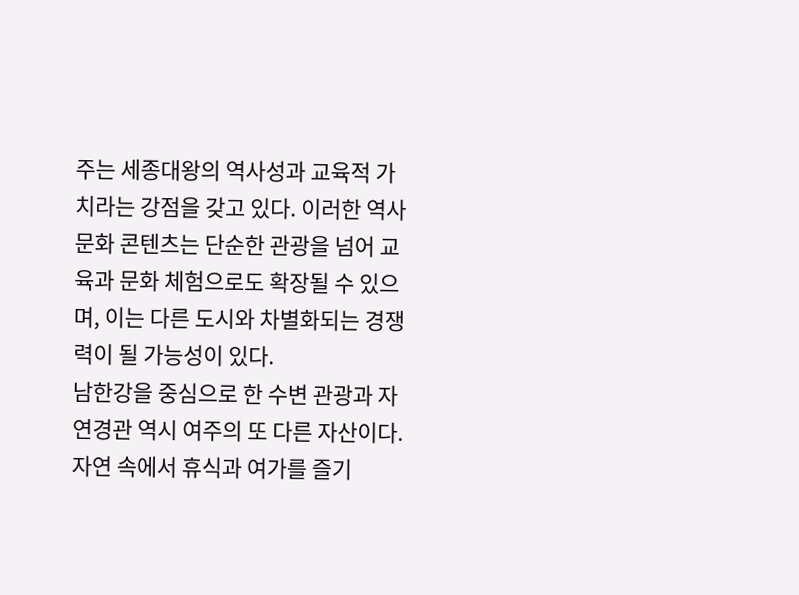주는 세종대왕의 역사성과 교육적 가치라는 강점을 갖고 있다. 이러한 역사문화 콘텐츠는 단순한 관광을 넘어 교육과 문화 체험으로도 확장될 수 있으며, 이는 다른 도시와 차별화되는 경쟁력이 될 가능성이 있다.
남한강을 중심으로 한 수변 관광과 자연경관 역시 여주의 또 다른 자산이다. 자연 속에서 휴식과 여가를 즐기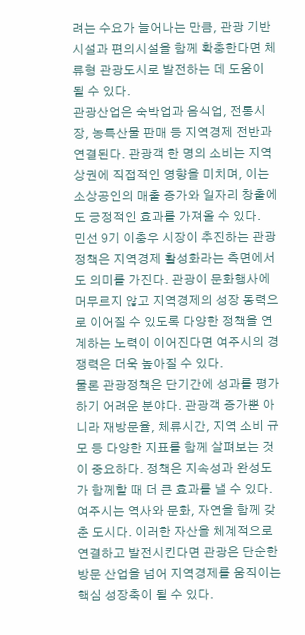려는 수요가 늘어나는 만큼, 관광 기반시설과 편의시설을 함께 확충한다면 체류형 관광도시로 발전하는 데 도움이 될 수 있다.
관광산업은 숙박업과 음식업, 전통시장, 농특산물 판매 등 지역경제 전반과 연결된다. 관광객 한 명의 소비는 지역 상권에 직접적인 영향을 미치며, 이는 소상공인의 매출 증가와 일자리 창출에도 긍정적인 효과를 가져올 수 있다.
민선 9기 이충우 시장이 추진하는 관광정책은 지역경제 활성화라는 측면에서도 의미를 가진다. 관광이 문화행사에 머무르지 않고 지역경제의 성장 동력으로 이어질 수 있도록 다양한 정책을 연계하는 노력이 이어진다면 여주시의 경쟁력은 더욱 높아질 수 있다.
물론 관광정책은 단기간에 성과를 평가하기 어려운 분야다. 관광객 증가뿐 아니라 재방문율, 체류시간, 지역 소비 규모 등 다양한 지표를 함께 살펴보는 것이 중요하다. 정책은 지속성과 완성도가 함께할 때 더 큰 효과를 낼 수 있다.
여주시는 역사와 문화, 자연을 함께 갖춘 도시다. 이러한 자산을 체계적으로 연결하고 발전시킨다면 관광은 단순한 방문 산업을 넘어 지역경제를 움직이는 핵심 성장축이 될 수 있다.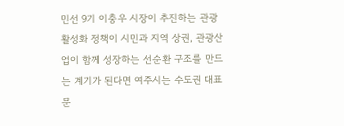민선 9기 이충우 시장이 추진하는 관광 활성화 정책이 시민과 지역 상권, 관광산업이 함께 성장하는 선순환 구조를 만드는 계기가 된다면 여주시는 수도권 대표 문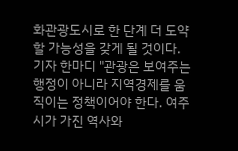화관광도시로 한 단계 더 도약할 가능성을 갖게 될 것이다.
기자 한마디 "관광은 보여주는 행정이 아니라 지역경제를 움직이는 정책이어야 한다. 여주시가 가진 역사와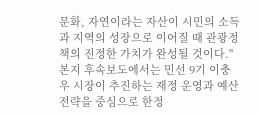문화, 자연이라는 자산이 시민의 소득과 지역의 성장으로 이어질 때 관광정책의 진정한 가치가 완성될 것이다."
본지 후속보도에서는 민선 9기 이충우 시장이 추진하는 재정 운영과 예산 전략을 중심으로 한정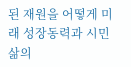된 재원을 어떻게 미래 성장동력과 시민 삶의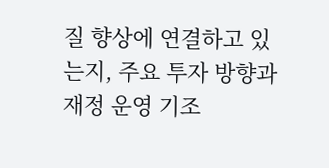질 향상에 연결하고 있는지, 주요 투자 방향과 재정 운영 기조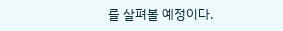를 살펴볼 예정이다.